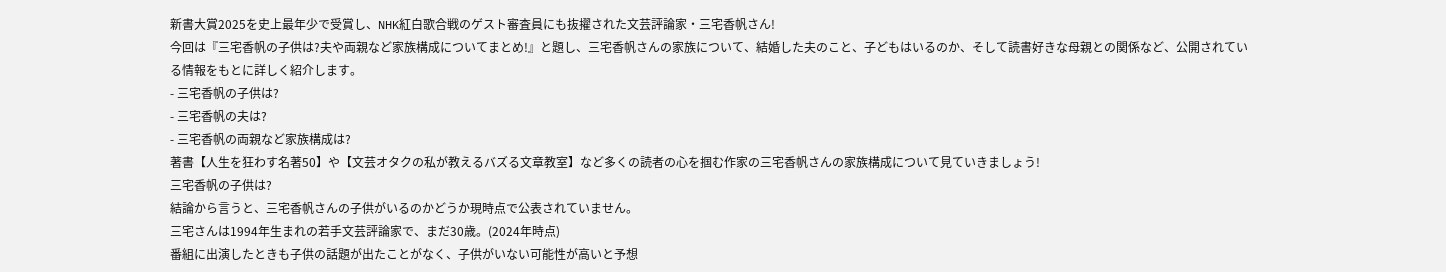新書大賞2025を史上最年少で受賞し、NHK紅白歌合戦のゲスト審査員にも抜擢された文芸評論家・三宅香帆さん!
今回は『三宅香帆の子供は?夫や両親など家族構成についてまとめ!』と題し、三宅香帆さんの家族について、結婚した夫のこと、子どもはいるのか、そして読書好きな母親との関係など、公開されている情報をもとに詳しく紹介します。
- 三宅香帆の子供は?
- 三宅香帆の夫は?
- 三宅香帆の両親など家族構成は?
著書【人生を狂わす名著50】や【文芸オタクの私が教えるバズる文章教室】など多くの読者の心を掴む作家の三宅香帆さんの家族構成について見ていきましょう!
三宅香帆の子供は?
結論から言うと、三宅香帆さんの子供がいるのかどうか現時点で公表されていません。
三宅さんは1994年生まれの若手文芸評論家で、まだ30歳。(2024年時点)
番組に出演したときも子供の話題が出たことがなく、子供がいない可能性が高いと予想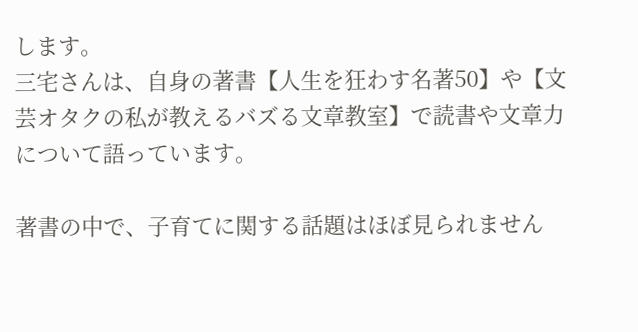します。
三宅さんは、自身の著書【人生を狂わす名著50】や【文芸オタクの私が教えるバズる文章教室】で読書や文章力について語っています。

著書の中で、子育てに関する話題はほぼ見られません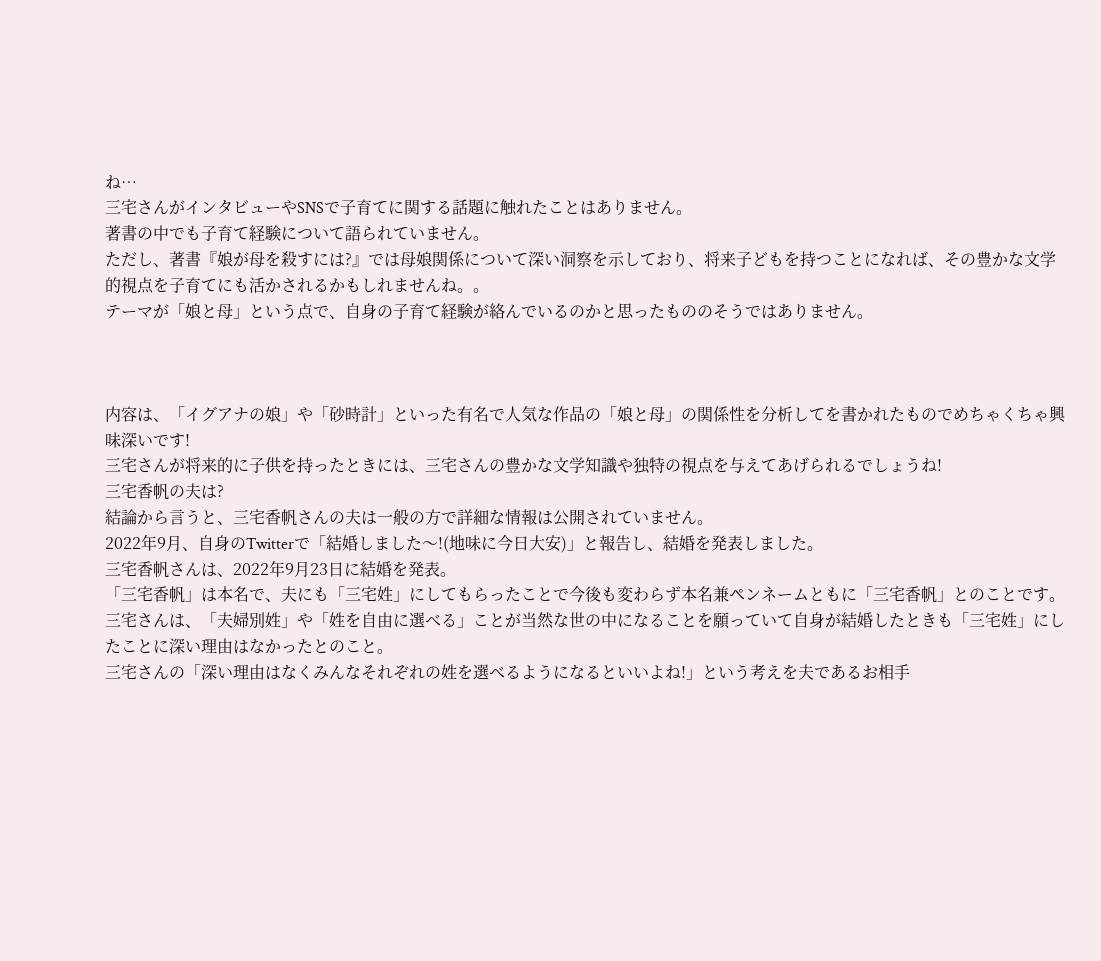ね…
三宅さんがインタビューやSNSで子育てに関する話題に触れたことはありません。
著書の中でも子育て経験について語られていません。
ただし、著書『娘が母を殺すには?』では母娘関係について深い洞察を示しており、将来子どもを持つことになれば、その豊かな文学的視点を子育てにも活かされるかもしれませんね。。
テーマが「娘と母」という点で、自身の子育て経験が絡んでいるのかと思ったもののそうではありません。



内容は、「イグアナの娘」や「砂時計」といった有名で人気な作品の「娘と母」の関係性を分析してを書かれたものでめちゃくちゃ興味深いです!
三宅さんが将来的に子供を持ったときには、三宅さんの豊かな文学知識や独特の視点を与えてあげられるでしょうね!
三宅香帆の夫は?
結論から言うと、三宅香帆さんの夫は一般の方で詳細な情報は公開されていません。
2022年9月、自身のTwitterで「結婚しました〜!(地味に今日大安)」と報告し、結婚を発表しました。
三宅香帆さんは、2022年9月23日に結婚を発表。
「三宅香帆」は本名で、夫にも「三宅姓」にしてもらったことで今後も変わらず本名兼ペンネームともに「三宅香帆」とのことです。
三宅さんは、「夫婦別姓」や「姓を自由に選べる」ことが当然な世の中になることを願っていて自身が結婚したときも「三宅姓」にしたことに深い理由はなかったとのこと。
三宅さんの「深い理由はなくみんなそれぞれの姓を選べるようになるといいよね!」という考えを夫であるお相手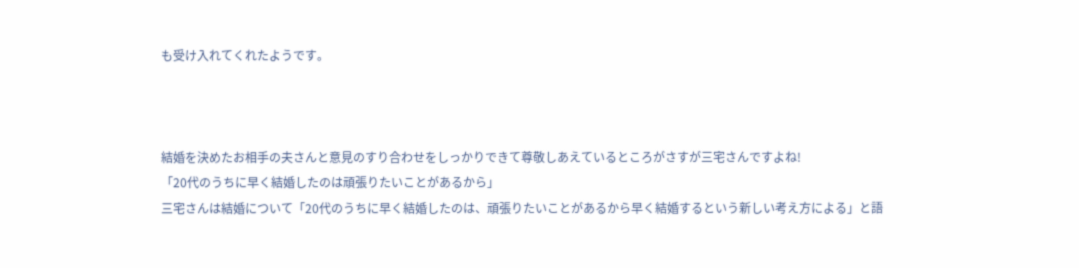も受け入れてくれたようです。



結婚を決めたお相手の夫さんと意見のすり合わせをしっかりできて尊敬しあえているところがさすが三宅さんですよね!
「20代のうちに早く結婚したのは頑張りたいことがあるから」
三宅さんは結婚について「20代のうちに早く結婚したのは、頑張りたいことがあるから早く結婚するという新しい考え方による」と語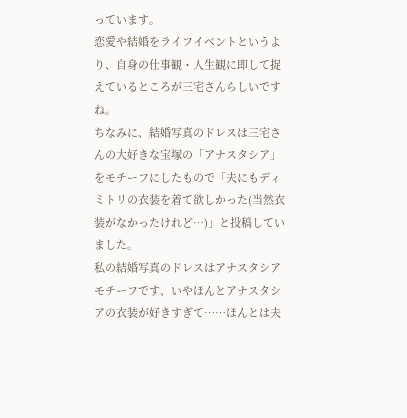っています。
恋愛や結婚をライフイベントというより、自身の仕事観・人生観に即して捉えているところが三宅さんらしいですね。
ちなみに、結婚写真のドレスは三宅さんの大好きな宝塚の「アナスタシア」をモチーフにしたもので「夫にもディミトリの衣装を着て欲しかった(当然衣装がなかったけれど…)」と投稿していました。
私の結婚写真のドレスはアナスタシアモチーフです、いやほんとアナスタシアの衣装が好きすぎて……ほんとは夫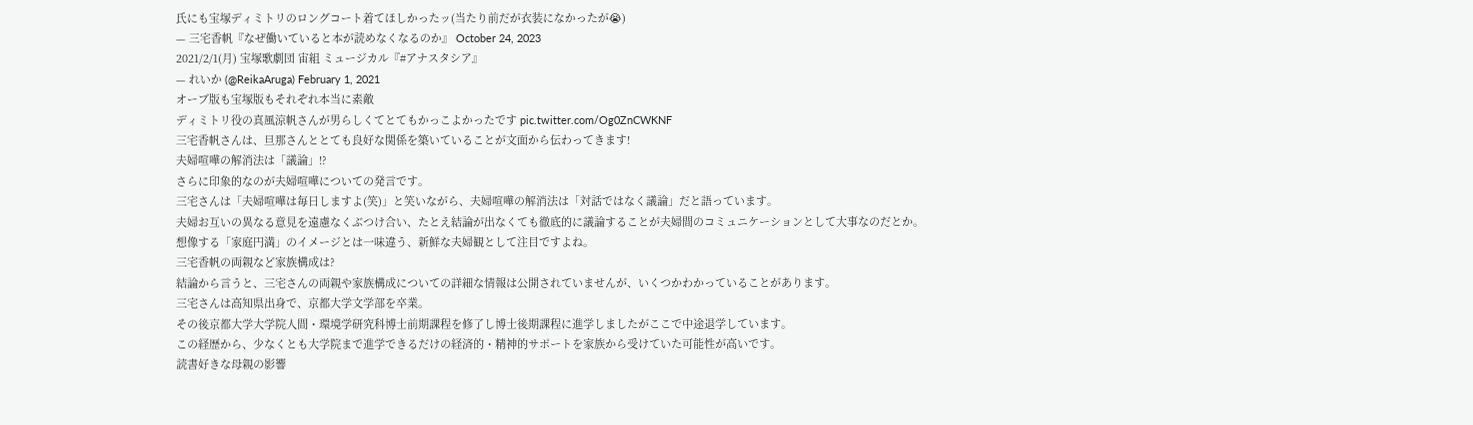氏にも宝塚ディミトリのロングコート着てほしかったッ(当たり前だが衣装になかったが😭)
— 三宅香帆『なぜ働いていると本が読めなくなるのか』 October 24, 2023
2021/2/1(月) 宝塚歌劇団 宙組 ミュージカル『#アナスタシア』
— れいか (@ReikaAruga) February 1, 2021
オーブ版も宝塚版もそれぞれ本当に素敵
ディミトリ役の真風涼帆さんが男らしくてとてもかっこよかったです pic.twitter.com/Og0ZnCWKNF
三宅香帆さんは、旦那さんととても良好な関係を築いていることが文面から伝わってきます!
夫婦喧嘩の解消法は「議論」!?
さらに印象的なのが夫婦喧嘩についての発言です。
三宅さんは「夫婦喧嘩は毎日しますよ(笑)」と笑いながら、夫婦喧嘩の解消法は「対話ではなく議論」だと語っています。
夫婦お互いの異なる意見を遠慮なくぶつけ合い、たとえ結論が出なくても徹底的に議論することが夫婦間のコミュニケーションとして大事なのだとか。
想像する「家庭円満」のイメージとは一味違う、新鮮な夫婦観として注目ですよね。
三宅香帆の両親など家族構成は?
結論から言うと、三宅さんの両親や家族構成についての詳細な情報は公開されていませんが、いくつかわかっていることがあります。
三宅さんは高知県出身で、京都大学文学部を卒業。
その後京都大学大学院人間・環境学研究科博士前期課程を修了し博士後期課程に進学しましたがここで中途退学しています。
この経歴から、少なくとも大学院まで進学できるだけの経済的・精神的サポートを家族から受けていた可能性が高いです。
読書好きな母親の影響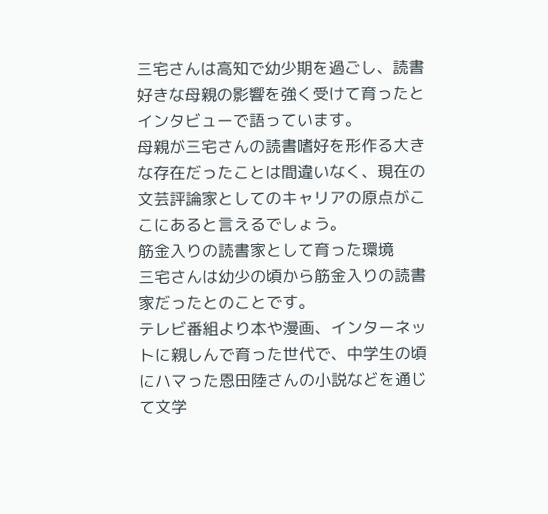三宅さんは高知で幼少期を過ごし、読書好きな母親の影響を強く受けて育ったとインタビューで語っています。
母親が三宅さんの読書嗜好を形作る大きな存在だったことは間違いなく、現在の文芸評論家としてのキャリアの原点がここにあると言えるでしょう。
筋金入りの読書家として育った環境
三宅さんは幼少の頃から筋金入りの読書家だったとのことです。
テレビ番組より本や漫画、インターネットに親しんで育った世代で、中学生の頃にハマった恩田陸さんの小説などを通じて文学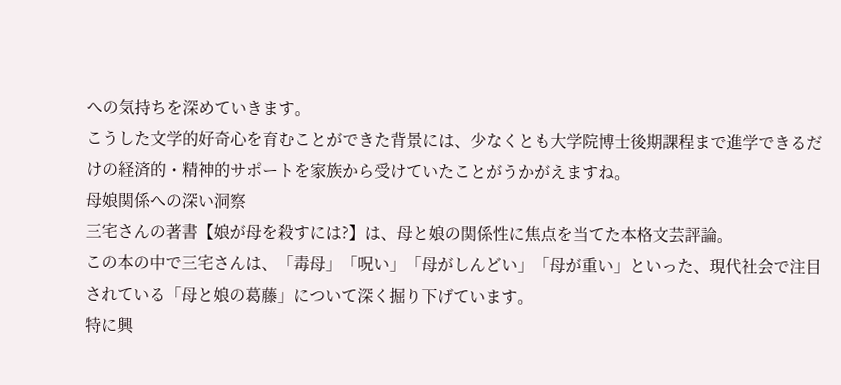への気持ちを深めていきます。
こうした文学的好奇心を育むことができた背景には、少なくとも大学院博士後期課程まで進学できるだけの経済的・精神的サポートを家族から受けていたことがうかがえますね。
母娘関係への深い洞察
三宅さんの著書【娘が母を殺すには?】は、母と娘の関係性に焦点を当てた本格文芸評論。
この本の中で三宅さんは、「毒母」「呪い」「母がしんどい」「母が重い」といった、現代社会で注目されている「母と娘の葛藤」について深く掘り下げています。
特に興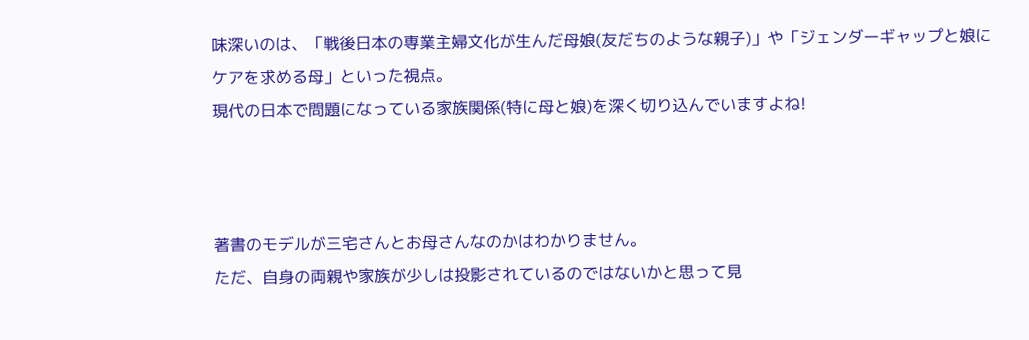味深いのは、「戦後日本の専業主婦文化が生んだ母娘(友だちのような親子)」や「ジェンダーギャップと娘にケアを求める母」といった視点。
現代の日本で問題になっている家族関係(特に母と娘)を深く切り込んでいますよね!



著書のモデルが三宅さんとお母さんなのかはわかりません。
ただ、自身の両親や家族が少しは投影されているのではないかと思って見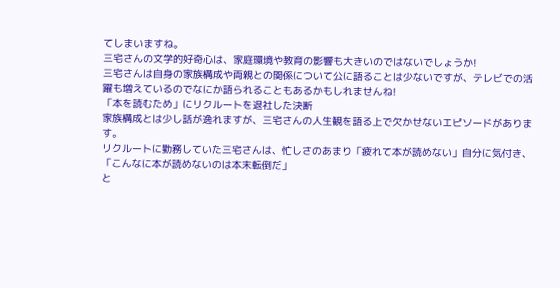てしまいますね。
三宅さんの文学的好奇心は、家庭環境や教育の影響も大きいのではないでしょうか!
三宅さんは自身の家族構成や両親との関係について公に語ることは少ないですが、テレビでの活躍も増えているのでなにか語られることもあるかもしれませんね!
「本を読むため」にリクルートを退社した決断
家族構成とは少し話が逸れますが、三宅さんの人生観を語る上で欠かせないエピソードがあります。
リクルートに勤務していた三宅さんは、忙しさのあまり「疲れて本が読めない」自分に気付き、
「こんなに本が読めないのは本末転倒だ」
と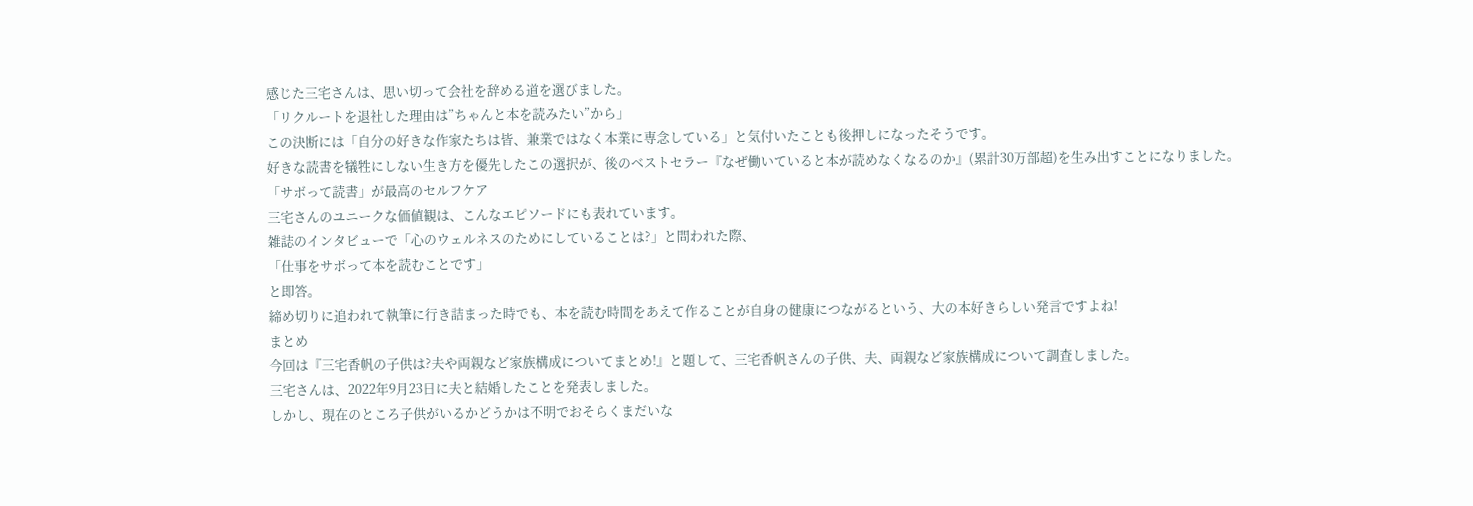感じた三宅さんは、思い切って会社を辞める道を選びました。
「リクルートを退社した理由は”ちゃんと本を読みたい”から」
この決断には「自分の好きな作家たちは皆、兼業ではなく本業に専念している」と気付いたことも後押しになったそうです。
好きな読書を犠牲にしない生き方を優先したこの選択が、後のベストセラー『なぜ働いていると本が読めなくなるのか』(累計30万部超)を生み出すことになりました。
「サボって読書」が最高のセルフケア
三宅さんのユニークな価値観は、こんなエピソードにも表れています。
雑誌のインタビューで「心のウェルネスのためにしていることは?」と問われた際、
「仕事をサボって本を読むことです」
と即答。
締め切りに追われて執筆に行き詰まった時でも、本を読む時間をあえて作ることが自身の健康につながるという、大の本好きらしい発言ですよね!
まとめ
今回は『三宅香帆の子供は?夫や両親など家族構成についてまとめ!』と題して、三宅香帆さんの子供、夫、両親など家族構成について調査しました。
三宅さんは、2022年9月23日に夫と結婚したことを発表しました。
しかし、現在のところ子供がいるかどうかは不明でおそらくまだいな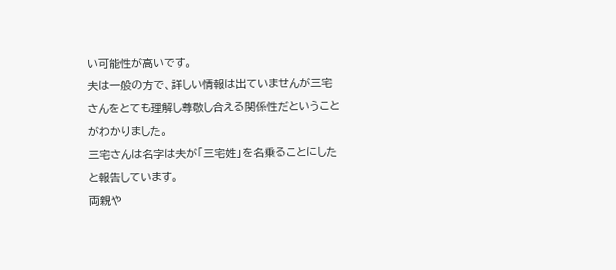い可能性が高いです。
夫は一般の方で、詳しい情報は出ていませんが三宅さんをとても理解し尊敬し合える関係性だということがわかりました。
三宅さんは名字は夫が「三宅姓」を名乗ることにしたと報告しています。
両親や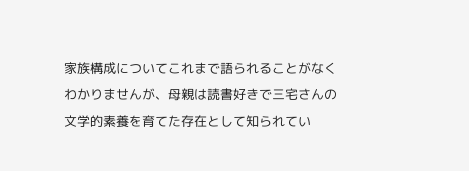家族構成についてこれまで語られることがなくわかりませんが、母親は読書好きで三宅さんの文学的素養を育てた存在として知られてい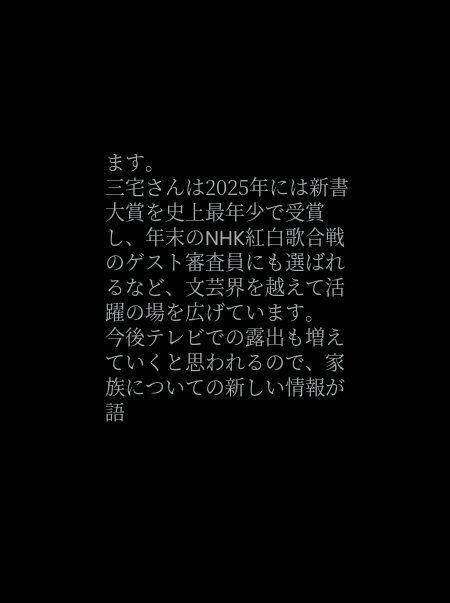ます。
三宅さんは2025年には新書大賞を史上最年少で受賞し、年末のNHK紅白歌合戦のゲスト審査員にも選ばれるなど、文芸界を越えて活躍の場を広げています。
今後テレビでの露出も増えていくと思われるので、家族についての新しい情報が語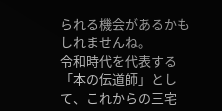られる機会があるかもしれませんね。
令和時代を代表する「本の伝道師」として、これからの三宅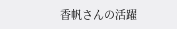香帆さんの活躍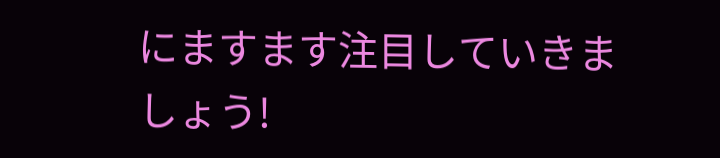にますます注目していきましょう!